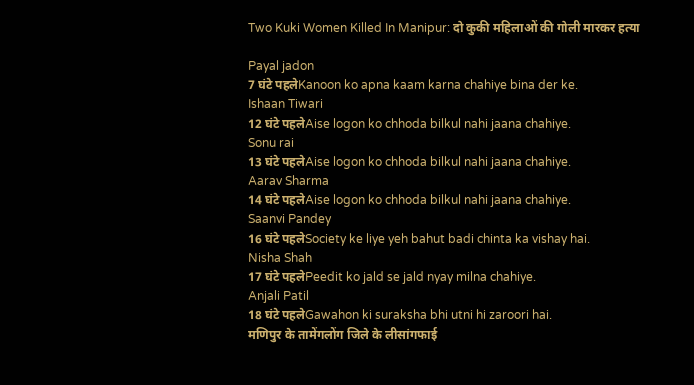Two Kuki Women Killed In Manipur: दो कुकी महिलाओं की गोली मारकर हत्या

Payal jadon
7 घंटे पहलेKanoon ko apna kaam karna chahiye bina der ke.
Ishaan Tiwari
12 घंटे पहलेAise logon ko chhoda bilkul nahi jaana chahiye.
Sonu rai
13 घंटे पहलेAise logon ko chhoda bilkul nahi jaana chahiye.
Aarav Sharma
14 घंटे पहलेAise logon ko chhoda bilkul nahi jaana chahiye.
Saanvi Pandey
16 घंटे पहलेSociety ke liye yeh bahut badi chinta ka vishay hai.
Nisha Shah
17 घंटे पहलेPeedit ko jald se jald nyay milna chahiye.
Anjali Patil
18 घंटे पहलेGawahon ki suraksha bhi utni hi zaroori hai.
मणिपुर के तामेंगलोंग जिले के लीसांगफाई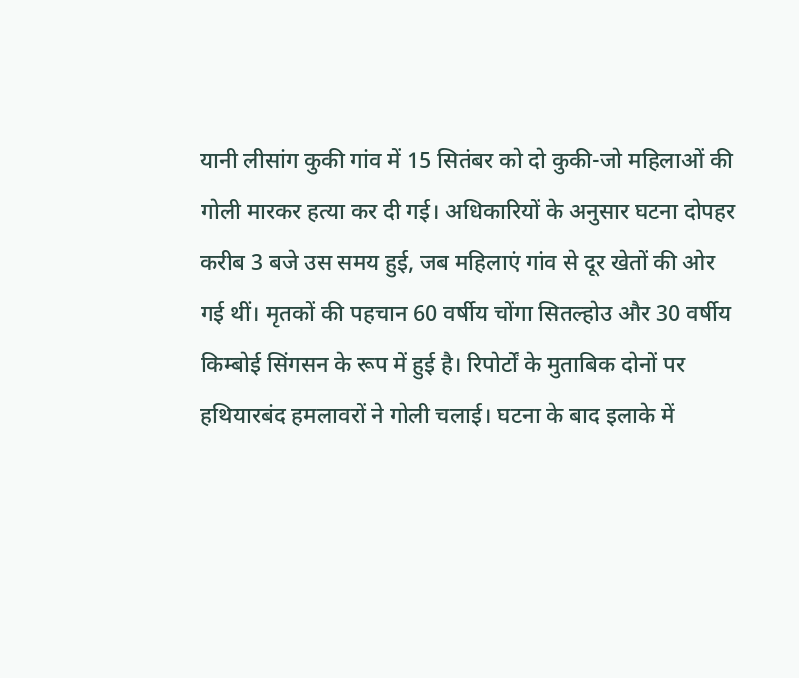यानी लीसांग कुकी गांव में 15 सितंबर को दो कुकी-जो महिलाओं की गोली मारकर हत्या कर दी गई। अधिकारियों के अनुसार घटना दोपहर करीब 3 बजे उस समय हुई, जब महिलाएं गांव से दूर खेतों की ओर गई थीं। मृतकों की पहचान 60 वर्षीय चोंगा सितल्होउ और 30 वर्षीय किम्बोई सिंगसन के रूप में हुई है। रिपोर्टों के मुताबिक दोनों पर हथियारबंद हमलावरों ने गोली चलाई। घटना के बाद इलाके में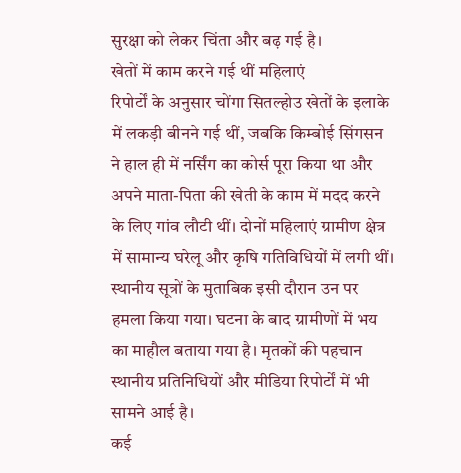सुरक्षा को लेकर चिंता और बढ़ गई है।
खेतों में काम करने गई थीं महिलाएं
रिपोर्टों के अनुसार चोंगा सितल्होउ खेतों के इलाके में लकड़ी बीनने गई थीं, जबकि किम्बोई सिंगसन ने हाल ही में नर्सिंग का कोर्स पूरा किया था और अपने माता-पिता की खेती के काम में मदद करने के लिए गांव लौटी थीं। दोनों महिलाएं ग्रामीण क्षेत्र में सामान्य घरेलू और कृषि गतिविधियों में लगी थीं। स्थानीय सूत्रों के मुताबिक इसी दौरान उन पर हमला किया गया। घटना के बाद ग्रामीणों में भय का माहौल बताया गया है। मृतकों की पहचान स्थानीय प्रतिनिधियों और मीडिया रिपोर्टों में भी सामने आई है।
कई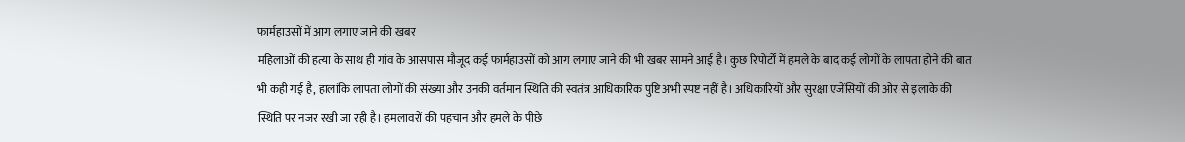फार्महाउसों में आग लगाए जाने की खबर
महिलाओं की हत्या के साथ ही गांव के आसपास मौजूद कई फार्महाउसों को आग लगाए जाने की भी खबर सामने आई है। कुछ रिपोर्टों में हमले के बाद कई लोगों के लापता होने की बात भी कही गई है, हालांकि लापता लोगों की संख्या और उनकी वर्तमान स्थिति की स्वतंत्र आधिकारिक पुष्टि अभी स्पष्ट नहीं है। अधिकारियों और सुरक्षा एजेंसियों की ओर से इलाके की स्थिति पर नजर रखी जा रही है। हमलावरों की पहचान और हमले के पीछे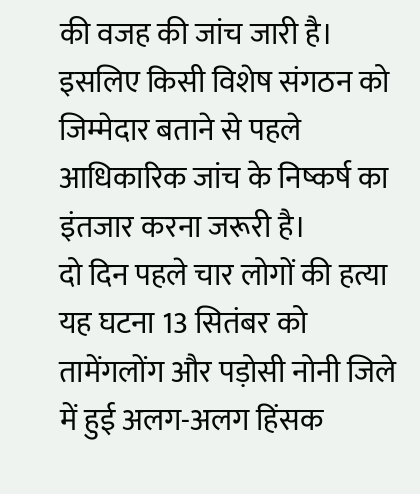की वजह की जांच जारी है। इसलिए किसी विशेष संगठन को जिम्मेदार बताने से पहले आधिकारिक जांच के निष्कर्ष का इंतजार करना जरूरी है।
दो दिन पहले चार लोगों की हत्या
यह घटना 13 सितंबर को तामेंगलोंग और पड़ोसी नोनी जिले में हुई अलग-अलग हिंसक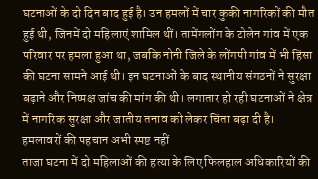घटनाओं के दो दिन बाद हुई है। उन हमलों में चार कुकी नागरिकों की मौत हुई थी, जिनमें दो महिलाएं शामिल थीं। तामेंगलोंग के टोलेन गांव में एक परिवार पर हमला हुआ था, जबकि नोनी जिले के लोंगपी गांव में भी हिंसा की घटना सामने आई थी। इन घटनाओं के बाद स्थानीय संगठनों ने सुरक्षा बढ़ाने और निष्पक्ष जांच की मांग की थी। लगातार हो रही घटनाओं ने क्षेत्र में नागरिक सुरक्षा और जातीय तनाव को लेकर चिंता बढ़ा दी है।
हमलावरों की पहचान अभी स्पष्ट नहीं
ताजा घटना में दो महिलाओं की हत्या के लिए फिलहाल अधिकारियों की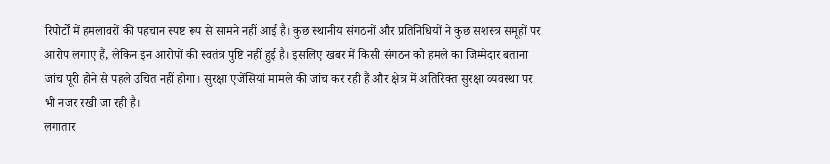रिपोर्टों में हमलावरों की पहचान स्पष्ट रूप से सामने नहीं आई है। कुछ स्थानीय संगठनों और प्रतिनिधियों ने कुछ सशस्त्र समूहों पर आरोप लगाए हैं, लेकिन इन आरोपों की स्वतंत्र पुष्टि नहीं हुई है। इसलिए खबर में किसी संगठन को हमले का जिम्मेदार बताना जांच पूरी होने से पहले उचित नहीं होगा। सुरक्षा एजेंसियां मामले की जांच कर रही हैं और क्षेत्र में अतिरिक्त सुरक्षा व्यवस्था पर भी नजर रखी जा रही है।
लगातार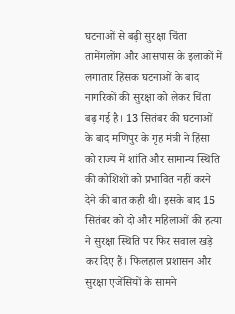घटनाओं से बढ़ी सुरक्षा चिंता
तामेंगलोंग और आसपास के इलाकों में लगातार हिंसक घटनाओं के बाद नागरिकों की सुरक्षा को लेकर चिंता बढ़ गई है। 13 सितंबर की घटनाओं के बाद मणिपुर के गृह मंत्री ने हिंसा को राज्य में शांति और सामान्य स्थिति की कोशिशों को प्रभावित नहीं करने देने की बात कही थी। इसके बाद 15 सितंबर को दो और महिलाओं की हत्या ने सुरक्षा स्थिति पर फिर सवाल खड़े कर दिए हैं। फिलहाल प्रशासन और सुरक्षा एजेंसियों के सामने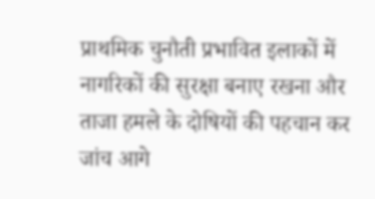प्राथमिक चुनौती प्रभावित इलाकों में नागरिकों की सुरक्षा बनाए रखना और ताजा हमले के दोषियों की पहचान कर जांच आगे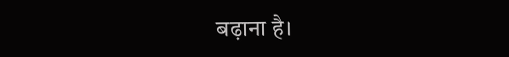बढ़ाना है।